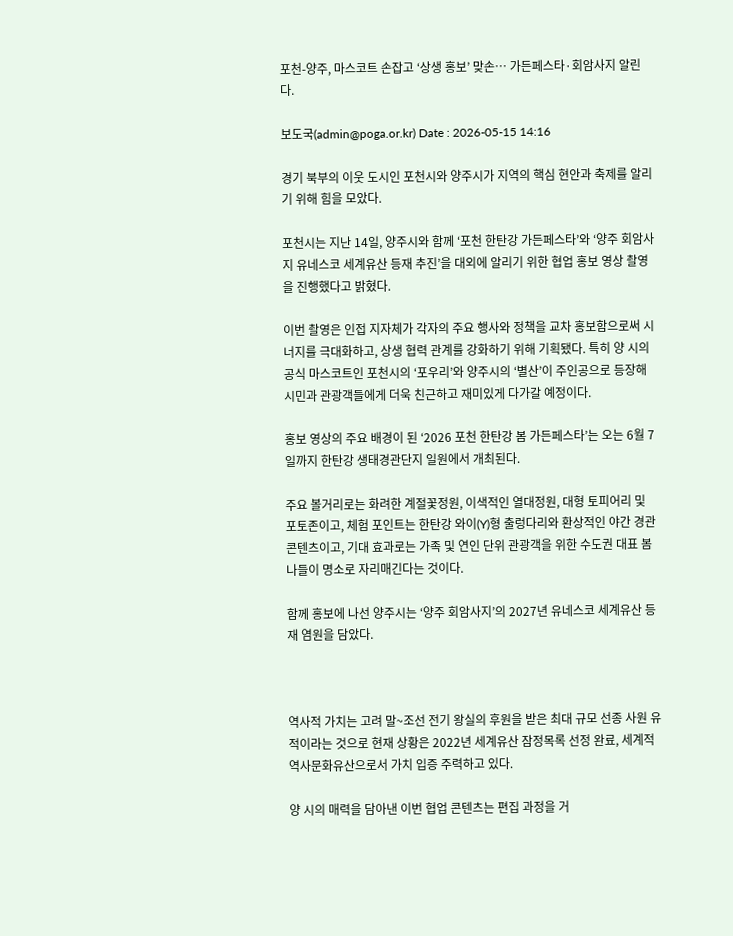포천-양주, 마스코트 손잡고 ‘상생 홍보’ 맞손… 가든페스타·회암사지 알린다.

보도국(admin@poga.or.kr) Date : 2026-05-15 14:16

경기 북부의 이웃 도시인 포천시와 양주시가 지역의 핵심 현안과 축제를 알리기 위해 힘을 모았다.

포천시는 지난 14일, 양주시와 함께 ‘포천 한탄강 가든페스타’와 ‘양주 회암사지 유네스코 세계유산 등재 추진’을 대외에 알리기 위한 협업 홍보 영상 촬영을 진행했다고 밝혔다.

이번 촬영은 인접 지자체가 각자의 주요 행사와 정책을 교차 홍보함으로써 시너지를 극대화하고, 상생 협력 관계를 강화하기 위해 기획됐다. 특히 양 시의 공식 마스코트인 포천시의 ‘포우리’와 양주시의 ‘별산’이 주인공으로 등장해 시민과 관광객들에게 더욱 친근하고 재미있게 다가갈 예정이다.

홍보 영상의 주요 배경이 된 ‘2026 포천 한탄강 봄 가든페스타’는 오는 6월 7일까지 한탄강 생태경관단지 일원에서 개최된다.

주요 볼거리로는 화려한 계절꽃정원, 이색적인 열대정원, 대형 토피어리 및 포토존이고, 체험 포인트는 한탄강 와이(Y)형 출렁다리와 환상적인 야간 경관 콘텐츠이고, 기대 효과로는 가족 및 연인 단위 관광객을 위한 수도권 대표 봄나들이 명소로 자리매긴다는 것이다.

함께 홍보에 나선 양주시는 ‘양주 회암사지’의 2027년 유네스코 세계유산 등재 염원을 담았다.



역사적 가치는 고려 말~조선 전기 왕실의 후원을 받은 최대 규모 선종 사원 유적이라는 것으로 현재 상황은 2022년 세계유산 잠정목록 선정 완료, 세계적 역사문화유산으로서 가치 입증 주력하고 있다.

양 시의 매력을 담아낸 이번 협업 콘텐츠는 편집 과정을 거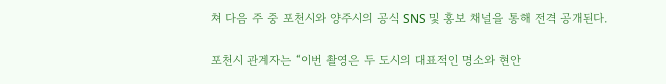쳐 다음 주 중 포천시와 양주시의 공식 SNS 및 홍보 채널을 통해 전격 공개된다.

포천시 관계자는 “이번 촬영은 두 도시의 대표적인 명소와 현안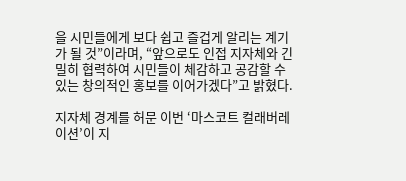을 시민들에게 보다 쉽고 즐겁게 알리는 계기가 될 것”이라며, “앞으로도 인접 지자체와 긴밀히 협력하여 시민들이 체감하고 공감할 수 있는 창의적인 홍보를 이어가겠다”고 밝혔다.

지자체 경계를 허문 이번 ‘마스코트 컬래버레이션’이 지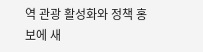역 관광 활성화와 정책 홍보에 새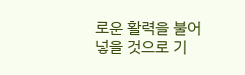로운 활력을 불어넣을 것으로 기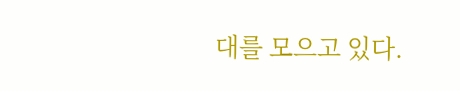대를 모으고 있다.